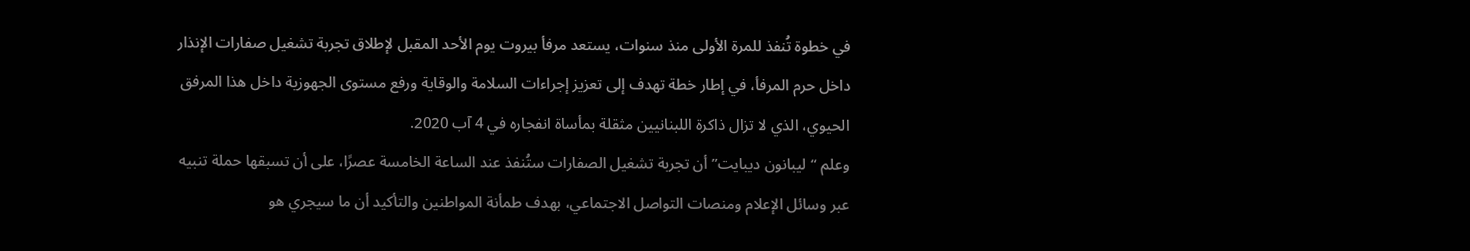في خطوة تُنفذ للمرة الأولى منذ سنوات، يستعد مرفأ بيروت يوم الأحد المقبل لإطلاق تجربة تشغيل صفارات الإنذار داخل حرم المرفأ، في إطار خطة تهدف إلى تعزيز إجراءات السلامة والوقاية ورفع مستوى الجهوزية داخل هذا المرفق الحيوي، الذي لا تزال ذاكرة اللبنانيين مثقلة بمأساة انفجاره في 4 آب 2020.
وعلم “ليبانون ديبايت” أن تجربة تشغيل الصفارات ستُنفذ عند الساعة الخامسة عصرًا، على أن تسبقها حملة تنبيه عبر وسائل الإعلام ومنصات التواصل الاجتماعي، بهدف طمأنة المواطنين والتأكيد أن ما سيجري هو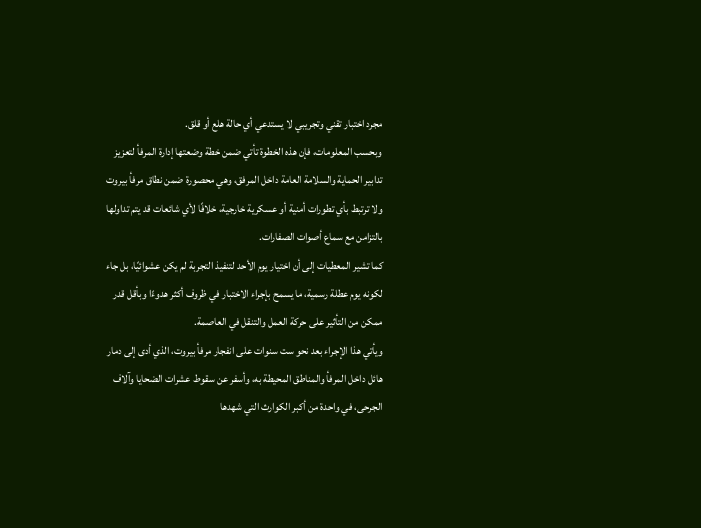مجرد اختبار تقني وتجريبي لا يستدعي أي حالة هلع أو قلق.
وبحسب المعلومات، فإن هذه الخطوة تأتي ضمن خطة وضعتها إدارة المرفأ لتعزيز تدابير الحماية والسلامة العامة داخل المرفق، وهي محصورة ضمن نطاق مرفأ بيروت ولا ترتبط بأي تطورات أمنية أو عسكرية خارجية، خلافًا لأي شائعات قد يتم تداولها بالتزامن مع سماع أصوات الصفارات.
كما تشير المعطيات إلى أن اختيار يوم الأحد لتنفيذ التجربة لم يكن عشوائيًا، بل جاء لكونه يوم عطلة رسمية، ما يسمح بإجراء الاختبار في ظروف أكثر هدوءًا وبأقل قدر ممكن من التأثير على حركة العمل والتنقل في العاصمة.
ويأتي هذا الإجراء بعد نحو ست سنوات على انفجار مرفأ بيروت، الذي أدى إلى دمار هائل داخل المرفأ والمناطق المحيطة به، وأسفر عن سقوط عشرات الضحايا وآلاف الجرحى، في واحدة من أكبر الكوارث التي شهدها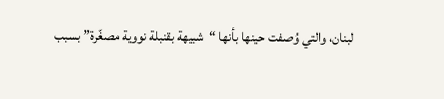لبنان، والتي وُصفت حينها بأنها “شبيهة بقنبلة نووية مصغّرة” بسبب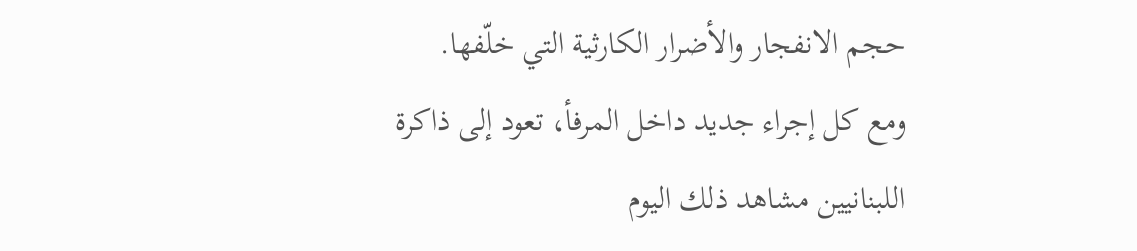حجم الانفجار والأضرار الكارثية التي خلّفها.
ومع كل إجراء جديد داخل المرفأ، تعود إلى ذاكرة اللبنانيين مشاهد ذلك اليوم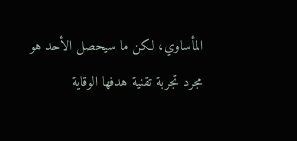المأساوي، لكن ما سيحصل الأحد هو مجرد تجربة تقنية هدفها الوقاية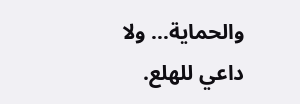والحماية… ولا داعي للهلع.